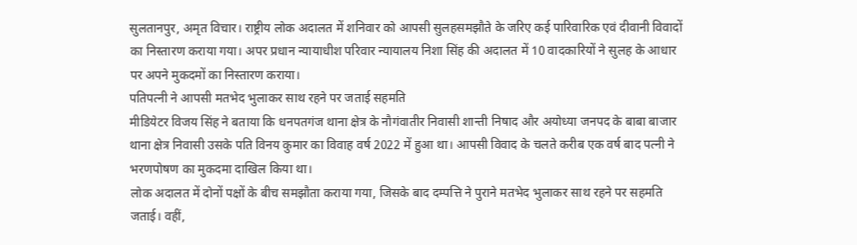सुलतानपुर, अमृत विचार। राष्ट्रीय लोक अदालत में शनिवार को आपसी सुलहसमझौते के जरिए कई पारिवारिक एवं दीवानी विवादों का निस्तारण कराया गया। अपर प्रधान न्यायाधीश परिवार न्यायालय निशा सिंह की अदालत में 10 वादकारियों ने सुलह के आधार पर अपने मुकदमों का निस्तारण कराया।
पतिपत्नी ने आपसी मतभेद भुलाकर साथ रहने पर जताई सहमति
मीडियेटर विजय सिंह ने बताया कि धनपतगंज थाना क्षेत्र के नौगंवातीर निवासी शान्ती निषाद और अयोध्या जनपद के बाबा बाजार थाना क्षेत्र निवासी उसके पति विनय कुमार का विवाह वर्ष 2022 में हुआ था। आपसी विवाद के चलते करीब एक वर्ष बाद पत्नी ने भरणपोषण का मुकदमा दाखिल किया था।
लोक अदालत में दोनों पक्षों के बीच समझौता कराया गया, जिसके बाद दम्पत्ति ने पुराने मतभेद भुलाकर साथ रहने पर सहमति जताई। वहीं,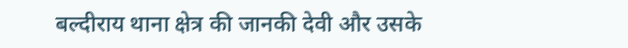बल्दीराय थाना क्षेत्र की जानकी देवी और उसके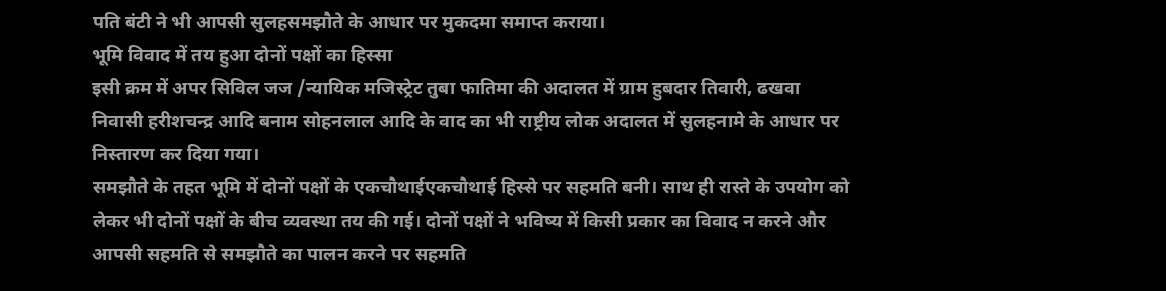पति बंटी ने भी आपसी सुलहसमझौते के आधार पर मुकदमा समाप्त कराया।
भूमि विवाद में तय हुआ दोनों पक्षों का हिस्सा
इसी क्रम में अपर सिविल जज /न्यायिक मजिस्ट्रेट तुबा फातिमा की अदालत में ग्राम हुबदार तिवारी, ढखवा निवासी हरीशचन्द्र आदि बनाम सोहनलाल आदि के वाद का भी राष्ट्रीय लोक अदालत में सुलहनामे के आधार पर निस्तारण कर दिया गया।
समझौते के तहत भूमि में दोनों पक्षों के एकचौथाईएकचौथाई हिस्से पर सहमति बनी। साथ ही रास्ते के उपयोग को लेकर भी दोनों पक्षों के बीच व्यवस्था तय की गई। दोनों पक्षों ने भविष्य में किसी प्रकार का विवाद न करने और आपसी सहमति से समझौते का पालन करने पर सहमति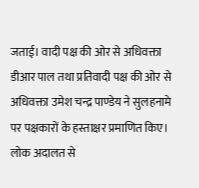जताई। वादी पक्ष की ओर से अधिवक्ता डीआर पाल तथा प्रतिवादी पक्ष की ओर से अधिवक्ता उमेश चन्द्र पाण्डेय ने सुलहनामे पर पक्षकारों के हस्ताक्षर प्रमाणित किए।
लोक अदालत से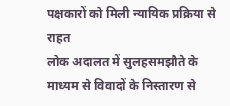पक्षकारों को मिली न्यायिक प्रक्रिया से राहत
लोक अदालत में सुलहसमझौते के माध्यम से विवादों के निस्तारण से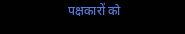पक्षकारों को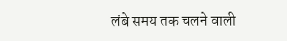लंबे समय तक चलने वाली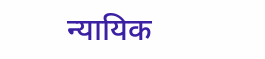न्यायिक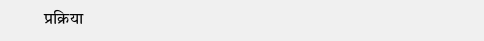प्रक्रिया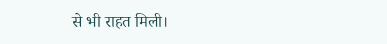से भी राहत मिली।